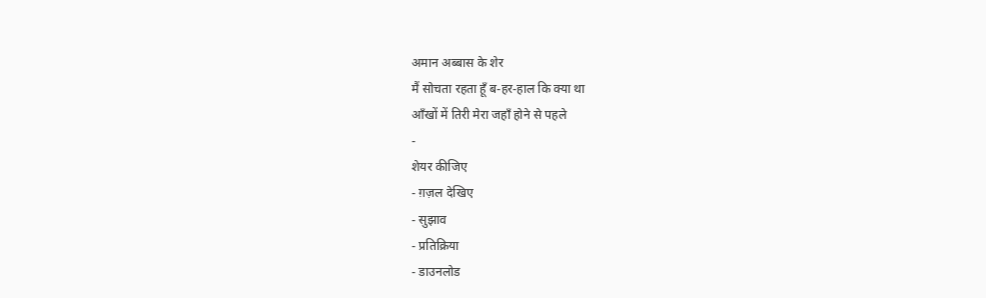अमान अब्बास के शेर
मैं सोचता रहता हूँ ब-हर-हाल कि क्या था
आँखों में तिरी मेरा जहाँ होने से पहले
-
शेयर कीजिए
- ग़ज़ल देखिए
- सुझाव
- प्रतिक्रिया
- डाउनलोड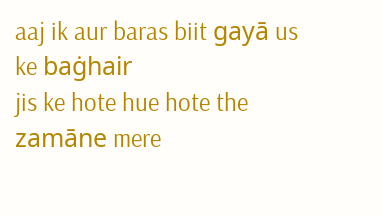aaj ik aur baras biit gayā us ke baġhair
jis ke hote hue hote the zamāne mere